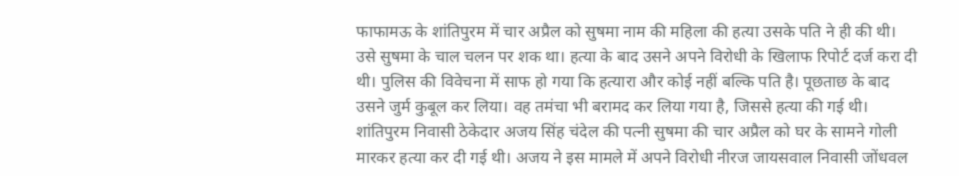फाफामऊ के शांतिपुरम में चार अप्रैल को सुषमा नाम की महिला की हत्या उसके पति ने ही की थी। उसे सुषमा के चाल चलन पर शक था। हत्या के बाद उसने अपने विरोधी के खिलाफ रिपोर्ट दर्ज करा दी थी। पुलिस की विवेचना में साफ हो गया कि हत्यारा और कोई नहीं बल्कि पति है। पूछताछ के बाद उसने जुर्म कुबूल कर लिया। वह तमंचा भी बरामद कर लिया गया है, जिससे हत्या की गई थी।
शांतिपुरम निवासी ठेकेदार अजय सिंह चंदेल की पत्नी सुषमा की चार अप्रैल को घर के सामने गोली मारकर हत्या कर दी गई थी। अजय ने इस मामले में अपने विरोधी नीरज जायसवाल निवासी जोंधवल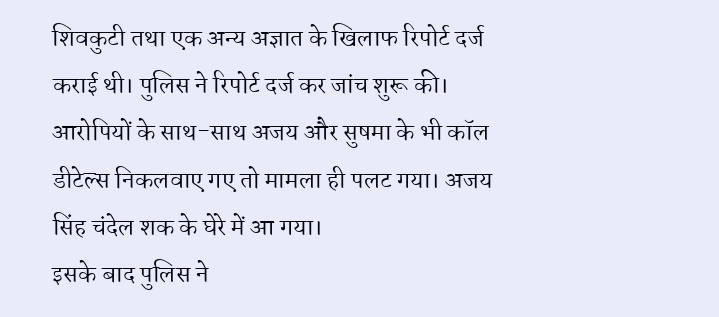शिवकुटी तथा एक अन्य अज्ञात के खिलाफ रिपोर्ट दर्ज कराई थी। पुलिस ने रिपोर्ट दर्ज कर जांच शुरू की। आरोपियों के साथ-साथ अजय और सुषमा के भी कॉल डीटेल्स निकलवाए गए तो मामला ही पलट गया। अजय सिंह चंदेल शक के घेरे में आ गया।
इसके बाद पुलिस ने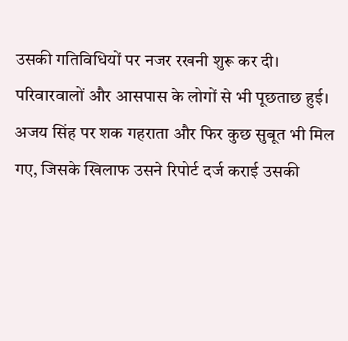उसकी गतिविधियों पर नजर रखनी शुरू कर दी। परिवारवालों और आसपास के लोगों से भी पूछताछ हुई। अजय सिंह पर शक गहराता और फिर कुछ सुबूत भी मिल गए, जिसके खिलाफ उसने रिपोर्ट दर्ज कराई उसकी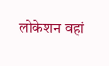लोकेशन वहां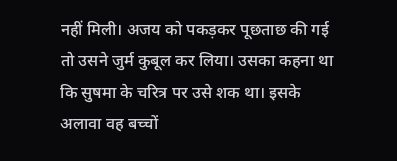नहीं मिली। अजय को पकड़कर पूछताछ की गई तो उसने जुर्म कुबूल कर लिया। उसका कहना था कि सुषमा के चरित्र पर उसे शक था। इसके अलावा वह बच्चों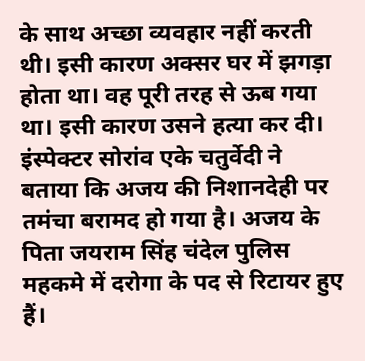के साथ अच्छा व्यवहार नहीं करती थी। इसी कारण अक्सर घर में झगड़ा होता था। वह पूरी तरह से ऊब गया था। इसी कारण उसने हत्या कर दी। इंस्पेक्टर सोरांव एके चतुर्वेदी ने बताया कि अजय की निशानदेही पर तमंचा बरामद हो गया है। अजय के पिता जयराम सिंह चंदेल पुलिस महकमे में दरोगा के पद से रिटायर हुए हैं।